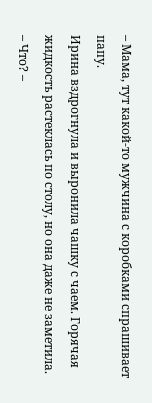– Мама, тут какой-то мужчина с коробками спрашивает папу.
Ирина вздрогнула и выронила чашку с чаем. Горячая жидкость растеклась по столу, но она даже не заметила.
– Что? –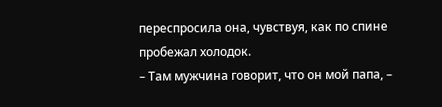переспросила она, чувствуя, как по спине пробежал холодок.
– Там мужчина говорит, что он мой папа, –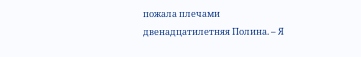пожала плечами двенадцатилетняя Полина. – Я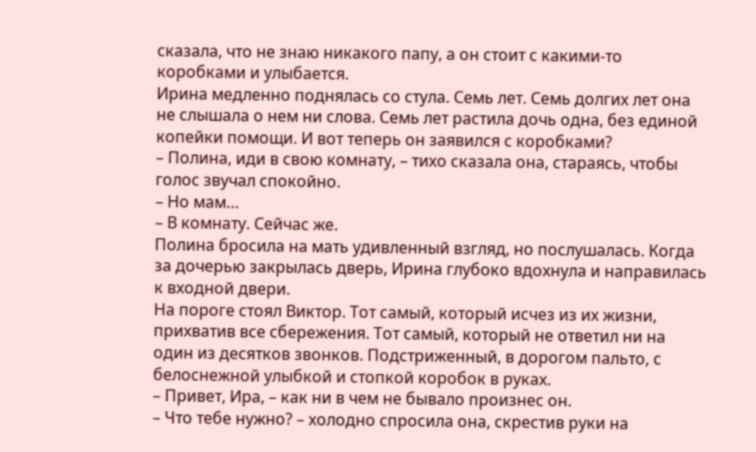сказала, что не знаю никакого папу, а он стоит с какими-то коробками и улыбается.
Ирина медленно поднялась со стула. Семь лет. Семь долгих лет она не слышала о нем ни слова. Семь лет растила дочь одна, без единой копейки помощи. И вот теперь он заявился с коробками?
– Полина, иди в свою комнату, – тихо сказала она, стараясь, чтобы голос звучал спокойно.
– Но мам…
– В комнату. Сейчас же.
Полина бросила на мать удивленный взгляд, но послушалась. Когда за дочерью закрылась дверь, Ирина глубоко вдохнула и направилась к входной двери.
На пороге стоял Виктор. Тот самый, который исчез из их жизни, прихватив все сбережения. Тот самый, который не ответил ни на один из десятков звонков. Подстриженный, в дорогом пальто, с белоснежной улыбкой и стопкой коробок в руках.
– Привет, Ира, – как ни в чем не бывало произнес он.
– Что тебе нужно? – холодно спросила она, скрестив руки на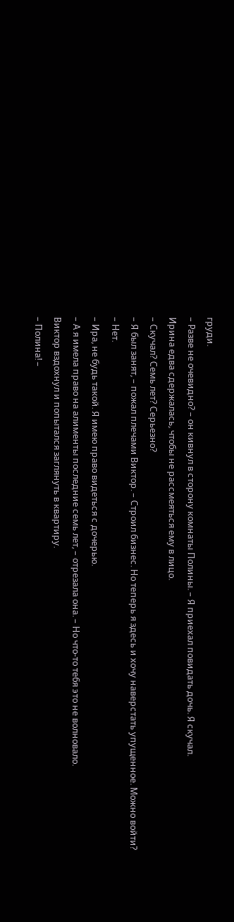груди.
– Разве не очевидно? – он кивнул в сторону комнаты Полины. – Я приехал повидать дочь. Я скучал.
Ирина едва сдержалась, чтобы не рассмеяться ему в лицо.
– Скучал? Семь лет? Серьезно?
– Я был занят, – пожал плечами Виктор. – Строил бизнес. Но теперь я здесь и хочу наверстать упущенное. Можно войти?
– Нет.
– Ира, не будь такой. Я имею право видеться с дочерью.
– А я имела право на алименты последние семь лет, – отрезала она. – Но что-то тебя это не волновало.
Виктор вздохнул и попытался заглянуть в квартиру.
– Полина! –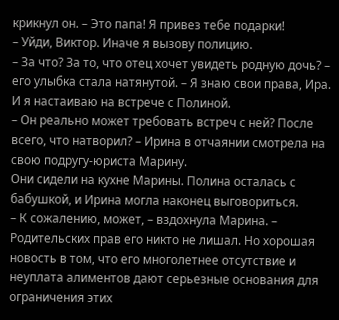крикнул он. – Это папа! Я привез тебе подарки!
– Уйди, Виктор. Иначе я вызову полицию.
– За что? За то, что отец хочет увидеть родную дочь? – его улыбка стала натянутой. – Я знаю свои права, Ира. И я настаиваю на встрече с Полиной.
– Он реально может требовать встреч с ней? После всего, что натворил? – Ирина в отчаянии смотрела на свою подругу-юриста Марину.
Они сидели на кухне Марины. Полина осталась с бабушкой, и Ирина могла наконец выговориться.
– К сожалению, может, – вздохнула Марина. – Родительских прав его никто не лишал. Но хорошая новость в том, что его многолетнее отсутствие и неуплата алиментов дают серьезные основания для ограничения этих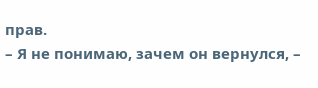прав.
– Я не понимаю, зачем он вернулся, –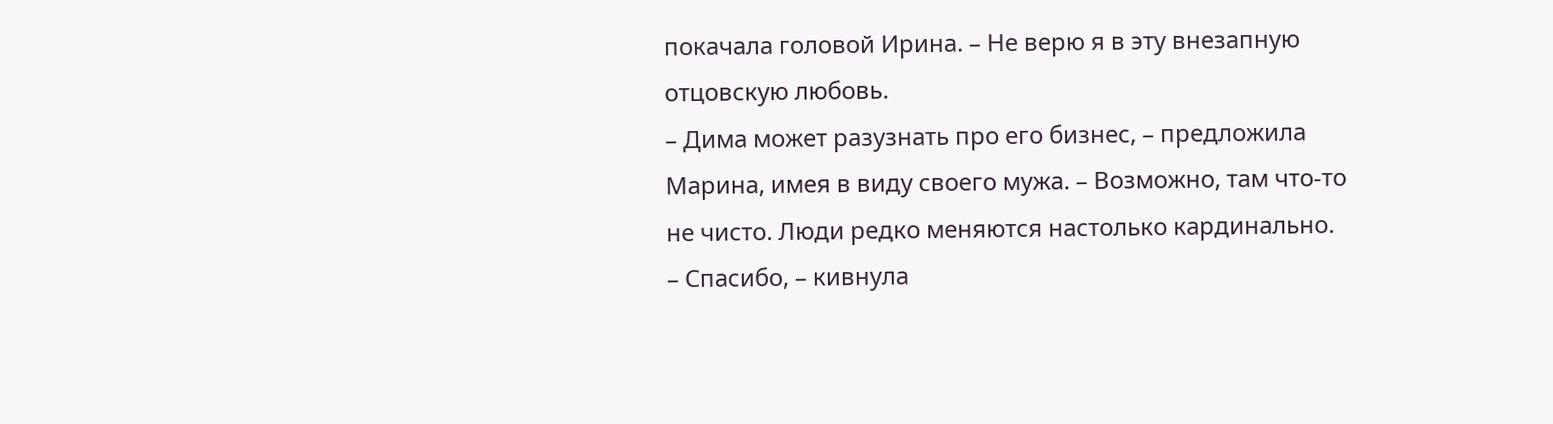покачала головой Ирина. – Не верю я в эту внезапную отцовскую любовь.
– Дима может разузнать про его бизнес, – предложила Марина, имея в виду своего мужа. – Возможно, там что-то не чисто. Люди редко меняются настолько кардинально.
– Спасибо, – кивнула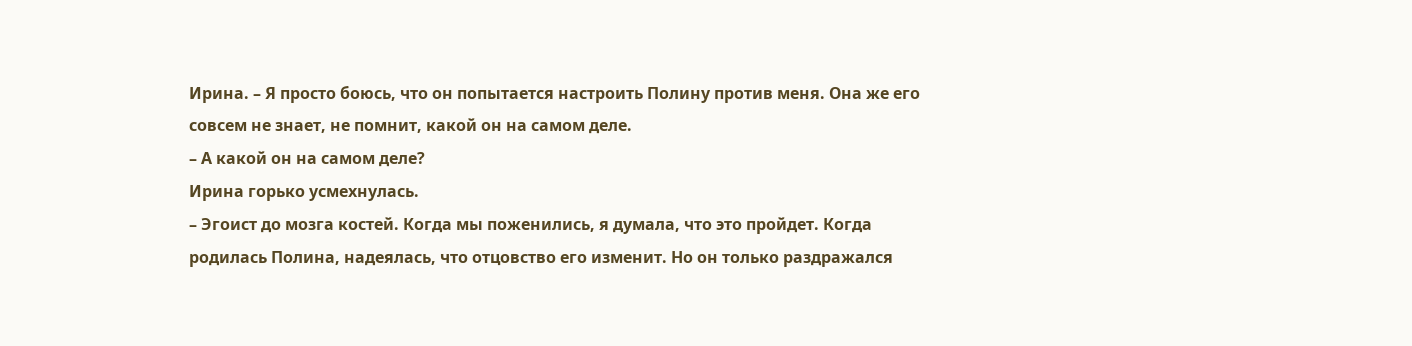Ирина. – Я просто боюсь, что он попытается настроить Полину против меня. Она же его совсем не знает, не помнит, какой он на самом деле.
– А какой он на самом деле?
Ирина горько усмехнулась.
– Эгоист до мозга костей. Когда мы поженились, я думала, что это пройдет. Когда родилась Полина, надеялась, что отцовство его изменит. Но он только раздражался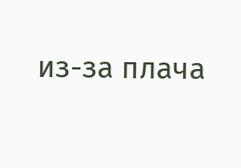из-за плача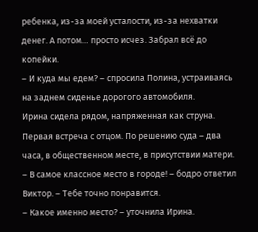ребенка, из-за моей усталости, из-за нехватки денег. А потом… просто исчез. Забрал всё до копейки.
– И куда мы едем? – спросила Полина, устраиваясь на заднем сиденье дорогого автомобиля.
Ирина сидела рядом, напряженная как струна. Первая встреча с отцом. По решению суда – два часа, в общественном месте, в присутствии матери.
– В самое классное место в городе! – бодро ответил Виктор. – Тебе точно понравится.
– Какое именно место? – уточнила Ирина.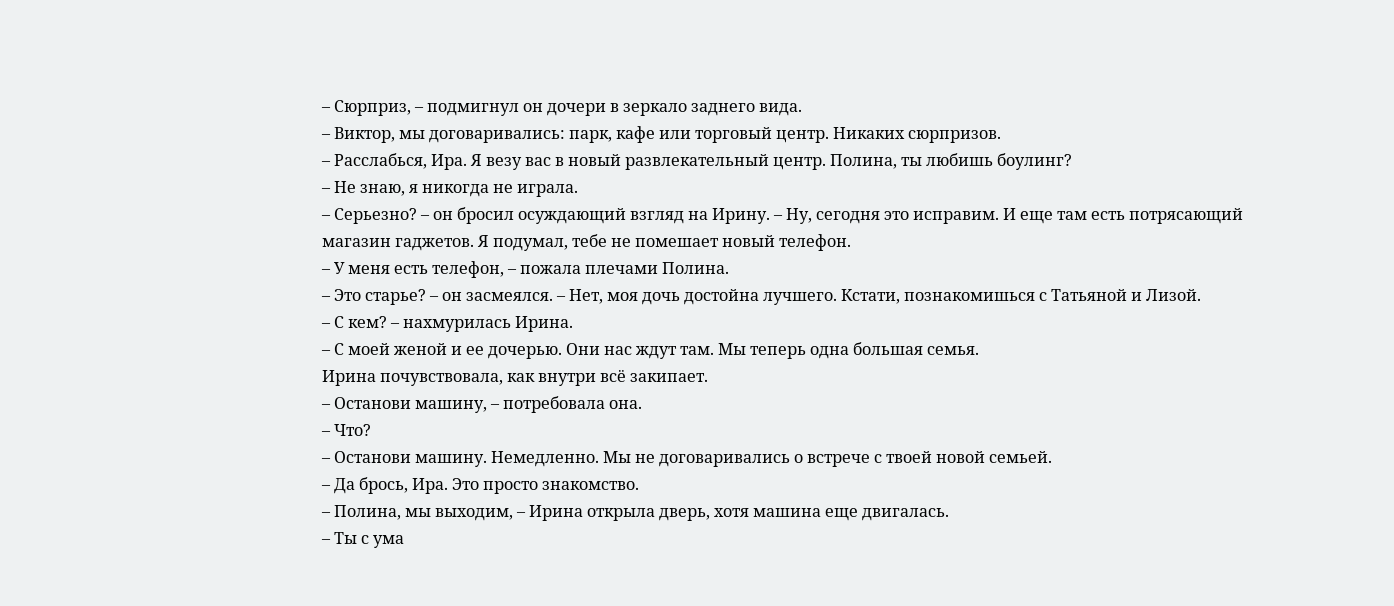– Сюрприз, – подмигнул он дочери в зеркало заднего вида.
– Виктор, мы договаривались: парк, кафе или торговый центр. Никаких сюрпризов.
– Расслабься, Ира. Я везу вас в новый развлекательный центр. Полина, ты любишь боулинг?
– Не знаю, я никогда не играла.
– Серьезно? – он бросил осуждающий взгляд на Ирину. – Ну, сегодня это исправим. И еще там есть потрясающий магазин гаджетов. Я подумал, тебе не помешает новый телефон.
– У меня есть телефон, – пожала плечами Полина.
– Это старье? – он засмеялся. – Нет, моя дочь достойна лучшего. Кстати, познакомишься с Татьяной и Лизой.
– С кем? – нахмурилась Ирина.
– С моей женой и ее дочерью. Они нас ждут там. Мы теперь одна большая семья.
Ирина почувствовала, как внутри всё закипает.
– Останови машину, – потребовала она.
– Что?
– Останови машину. Немедленно. Мы не договаривались о встрече с твоей новой семьей.
– Да брось, Ира. Это просто знакомство.
– Полина, мы выходим, – Ирина открыла дверь, хотя машина еще двигалась.
– Ты с ума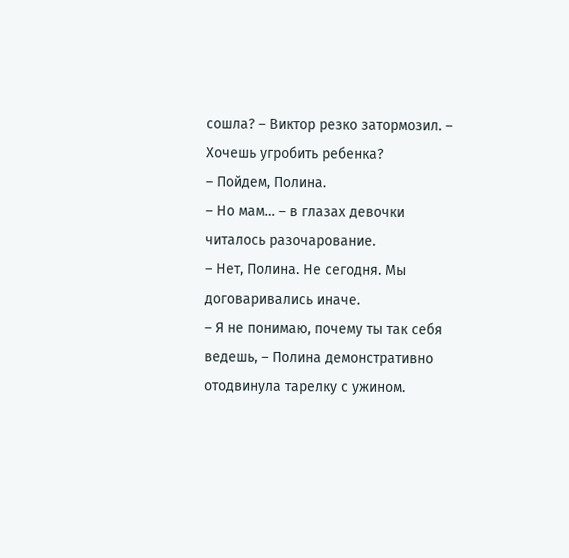сошла? – Виктор резко затормозил. – Хочешь угробить ребенка?
– Пойдем, Полина.
– Но мам… – в глазах девочки читалось разочарование.
– Нет, Полина. Не сегодня. Мы договаривались иначе.
– Я не понимаю, почему ты так себя ведешь, – Полина демонстративно отодвинула тарелку с ужином.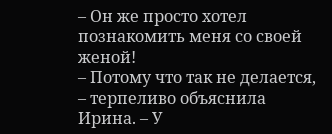– Он же просто хотел познакомить меня со своей женой!
– Потому что так не делается, – терпеливо объяснила Ирина. – У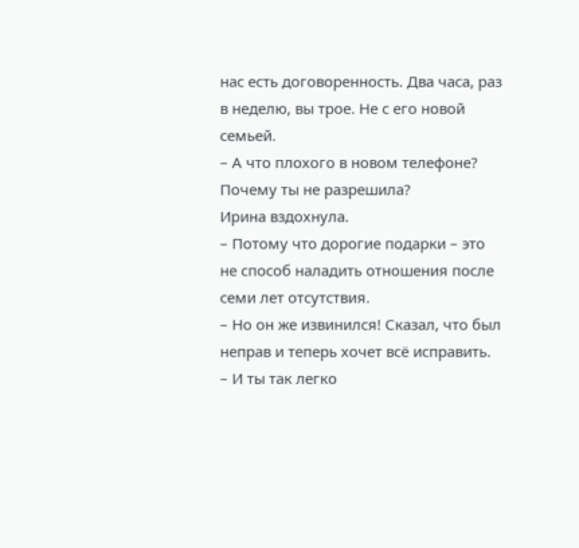нас есть договоренность. Два часа, раз в неделю, вы трое. Не с его новой семьей.
– А что плохого в новом телефоне? Почему ты не разрешила?
Ирина вздохнула.
– Потому что дорогие подарки – это не способ наладить отношения после семи лет отсутствия.
– Но он же извинился! Сказал, что был неправ и теперь хочет всё исправить.
– И ты так легко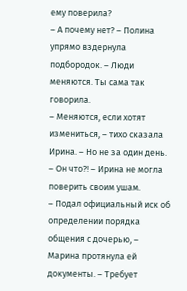ему поверила?
– А почему нет? – Полина упрямо вздернула подбородок. – Люди меняются. Ты сама так говорила.
– Меняются, если хотят измениться, – тихо сказала Ирина. – Но не за один день.
– Он что?! – Ирина не могла поверить своим ушам.
– Подал официальный иск об определении порядка общения с дочерью, – Марина протянула ей документы. – Требует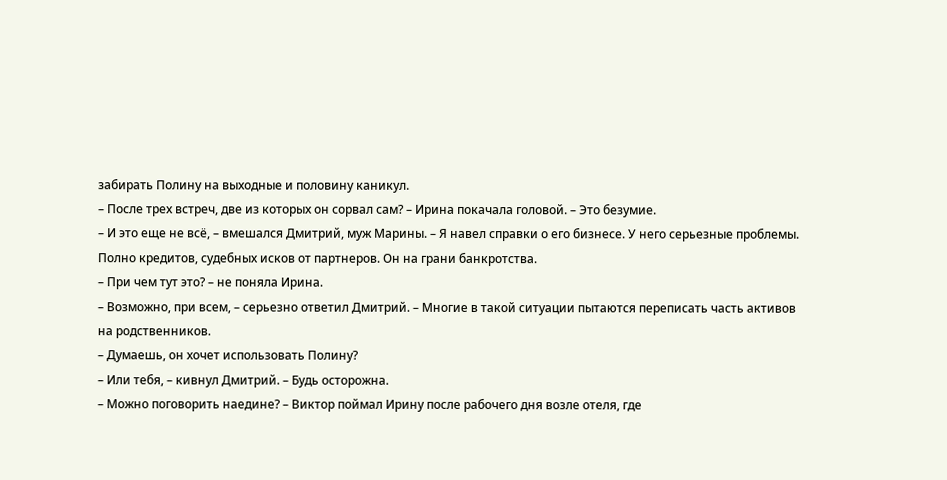забирать Полину на выходные и половину каникул.
– После трех встреч, две из которых он сорвал сам? – Ирина покачала головой. – Это безумие.
– И это еще не всё, – вмешался Дмитрий, муж Марины. – Я навел справки о его бизнесе. У него серьезные проблемы. Полно кредитов, судебных исков от партнеров. Он на грани банкротства.
– При чем тут это? – не поняла Ирина.
– Возможно, при всем, – серьезно ответил Дмитрий. – Многие в такой ситуации пытаются переписать часть активов на родственников.
– Думаешь, он хочет использовать Полину?
– Или тебя, – кивнул Дмитрий. – Будь осторожна.
– Можно поговорить наедине? – Виктор поймал Ирину после рабочего дня возле отеля, где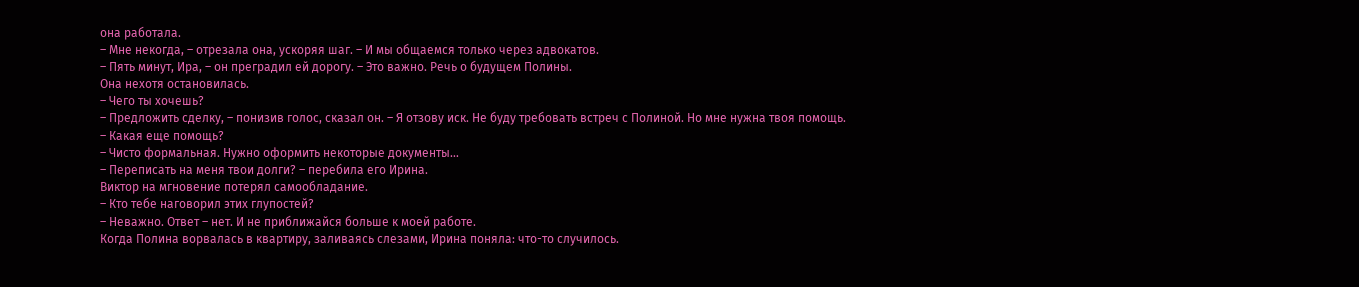она работала.
– Мне некогда, – отрезала она, ускоряя шаг. – И мы общаемся только через адвокатов.
– Пять минут, Ира, – он преградил ей дорогу. – Это важно. Речь о будущем Полины.
Она нехотя остановилась.
– Чего ты хочешь?
– Предложить сделку, – понизив голос, сказал он. – Я отзову иск. Не буду требовать встреч с Полиной. Но мне нужна твоя помощь.
– Какая еще помощь?
– Чисто формальная. Нужно оформить некоторые документы…
– Переписать на меня твои долги? – перебила его Ирина.
Виктор на мгновение потерял самообладание.
– Кто тебе наговорил этих глупостей?
– Неважно. Ответ – нет. И не приближайся больше к моей работе.
Когда Полина ворвалась в квартиру, заливаясь слезами, Ирина поняла: что-то случилось.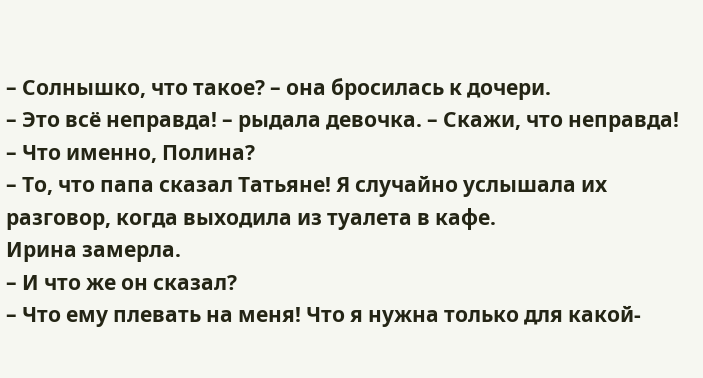– Солнышко, что такое? – она бросилась к дочери.
– Это всё неправда! – рыдала девочка. – Скажи, что неправда!
– Что именно, Полина?
– То, что папа сказал Татьяне! Я случайно услышала их разговор, когда выходила из туалета в кафе.
Ирина замерла.
– И что же он сказал?
– Что ему плевать на меня! Что я нужна только для какой-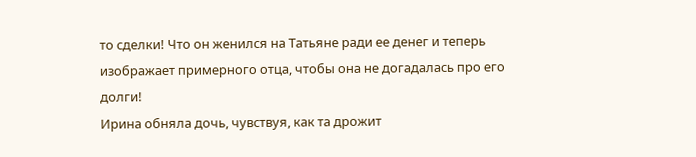то сделки! Что он женился на Татьяне ради ее денег и теперь изображает примерного отца, чтобы она не догадалась про его долги!
Ирина обняла дочь, чувствуя, как та дрожит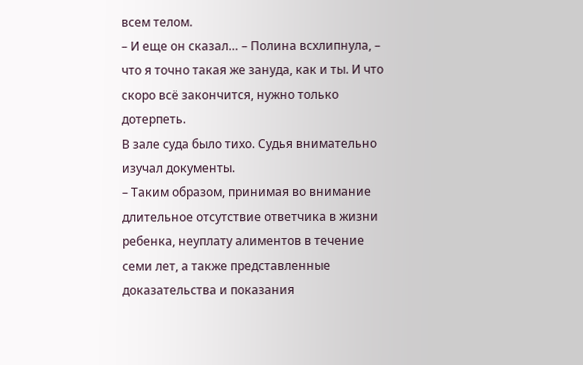всем телом.
– И еще он сказал… – Полина всхлипнула, – что я точно такая же зануда, как и ты. И что скоро всё закончится, нужно только дотерпеть.
В зале суда было тихо. Судья внимательно изучал документы.
– Таким образом, принимая во внимание длительное отсутствие ответчика в жизни ребенка, неуплату алиментов в течение семи лет, а также представленные доказательства и показания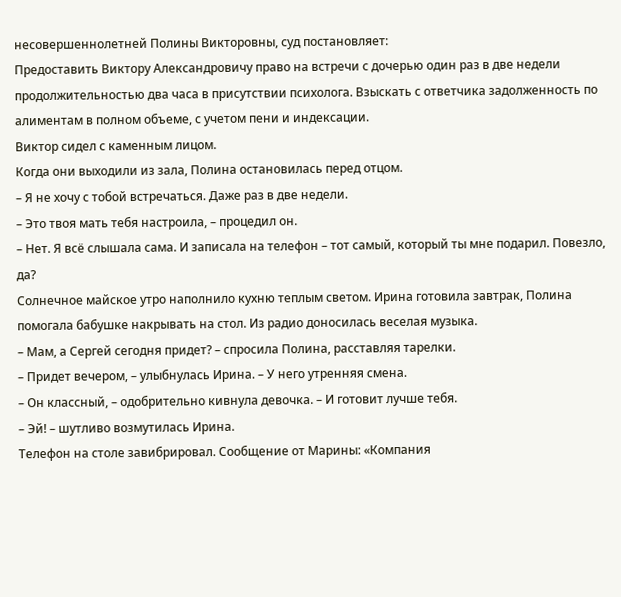несовершеннолетней Полины Викторовны, суд постановляет:
Предоставить Виктору Александровичу право на встречи с дочерью один раз в две недели продолжительностью два часа в присутствии психолога. Взыскать с ответчика задолженность по алиментам в полном объеме, с учетом пени и индексации.
Виктор сидел с каменным лицом.
Когда они выходили из зала, Полина остановилась перед отцом.
– Я не хочу с тобой встречаться. Даже раз в две недели.
– Это твоя мать тебя настроила, – процедил он.
– Нет. Я всё слышала сама. И записала на телефон – тот самый, который ты мне подарил. Повезло, да?
Солнечное майское утро наполнило кухню теплым светом. Ирина готовила завтрак, Полина помогала бабушке накрывать на стол. Из радио доносилась веселая музыка.
– Мам, а Сергей сегодня придет? – спросила Полина, расставляя тарелки.
– Придет вечером, – улыбнулась Ирина. – У него утренняя смена.
– Он классный, – одобрительно кивнула девочка. – И готовит лучше тебя.
– Эй! – шутливо возмутилась Ирина.
Телефон на столе завибрировал. Сообщение от Марины: «Компания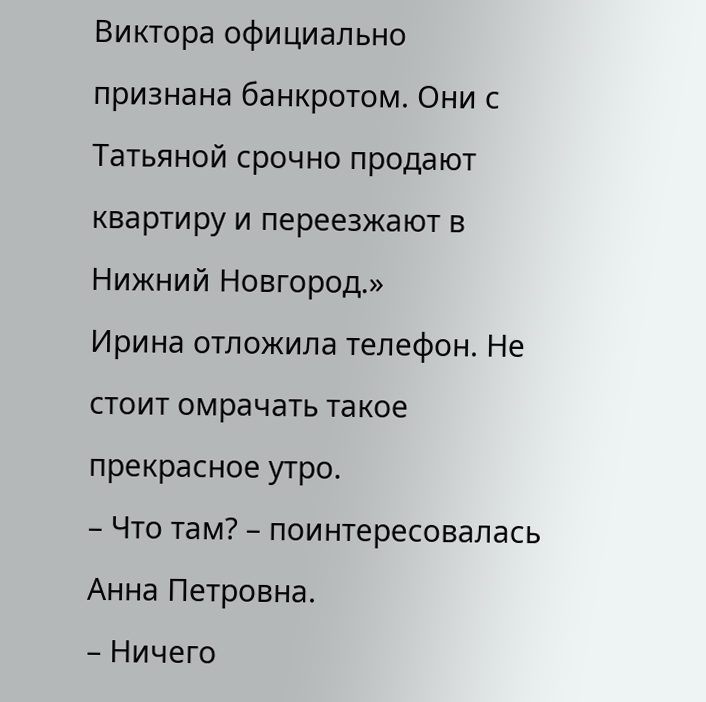Виктора официально признана банкротом. Они с Татьяной срочно продают квартиру и переезжают в Нижний Новгород.»
Ирина отложила телефон. Не стоит омрачать такое прекрасное утро.
– Что там? – поинтересовалась Анна Петровна.
– Ничего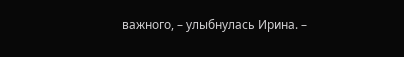важного, – улыбнулась Ирина. –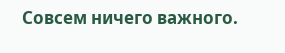Совсем ничего важного.